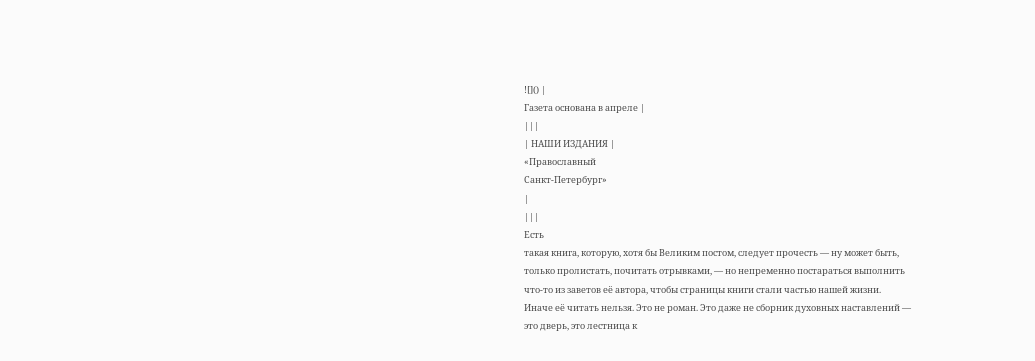![]() |
Газета основана в апреле |
|||
| НАШИ ИЗДАНИЯ |
«Православный
Санкт-Петербург»
|
|||
Есть
такая книга, которую, хотя бы Великим постом, следует прочесть — ну может быть,
только пролистать, почитать отрывками, — но непременно постараться выполнить
что-то из заветов её автора, чтобы страницы книги стали частью нашей жизни.
Иначе её читать нельзя. Это не роман. Это даже не сборник духовных наставлений —
это дверь, это лестница к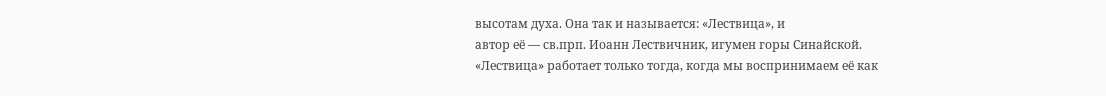высотам духа. Она так и называется: «Лествица», и
автор её — св.прп. Иоанн Лествичник, игумен горы Синайской.
«Лествица» работает только тогда, когда мы воспринимаем её как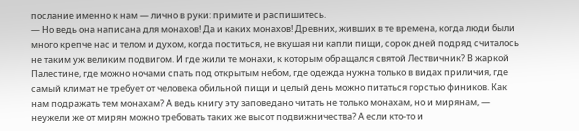послание именно к нам — лично в руки: примите и распишитесь.
— Но ведь она написана для монахов! Да и каких монахов! Древних, живших в те времена, когда люди были много крепче нас и телом и духом, когда поститься, не вкушая ни капли пищи, сорок дней подряд считалось не таким уж великим подвигом. И где жили те монахи, к которым обращался святой Лествичник? В жаркой Палестине, где можно ночами спать под открытым небом, где одежда нужна только в видах приличия, где самый климат не требует от человека обильной пищи и целый день можно питаться горстью фиников. Как нам подражать тем монахам? А ведь книгу эту заповедано читать не только монахам, но и мирянам, — неужели же от мирян можно требовать таких же высот подвижничества? А если кто-то и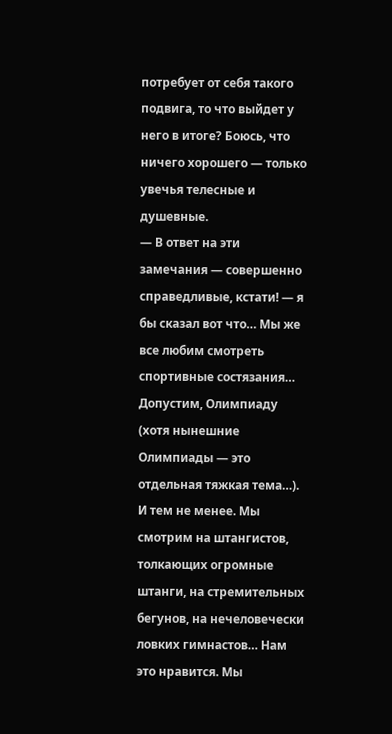потребует от себя такого подвига, то что выйдет у него в итоге? Боюсь, что ничего хорошего — только увечья телесные и душевные.
— В ответ на эти замечания — совершенно справедливые, кстати! — я бы сказал вот что… Мы же все любим смотреть спортивные состязания… Допустим, Олимпиаду (хотя нынешние Олимпиады — это отдельная тяжкая тема…). И тем не менее. Мы смотрим на штангистов, толкающих огромные штанги, на стремительных бегунов, на нечеловечески ловких гимнастов… Нам это нравится. Мы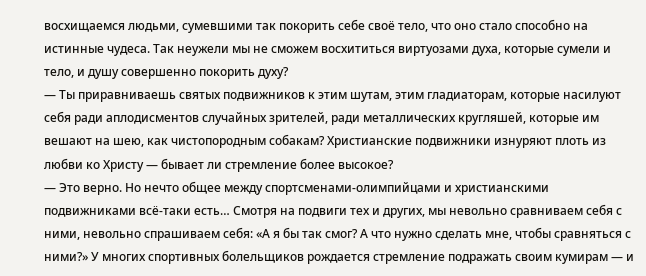восхищаемся людьми, сумевшими так покорить себе своё тело, что оно стало способно на истинные чудеса. Так неужели мы не сможем восхититься виртуозами духа, которые сумели и тело, и душу совершенно покорить духу?
— Ты приравниваешь святых подвижников к этим шутам, этим гладиаторам, которые насилуют себя ради аплодисментов случайных зрителей, ради металлических кругляшей, которые им вешают на шею, как чистопородным собакам? Христианские подвижники изнуряют плоть из любви ко Христу — бывает ли стремление более высокое?
— Это верно. Но нечто общее между спортсменами-олимпийцами и христианскими подвижниками всё-таки есть… Смотря на подвиги тех и других, мы невольно сравниваем себя с ними, невольно спрашиваем себя: «А я бы так смог? А что нужно сделать мне, чтобы сравняться с ними?» У многих спортивных болельщиков рождается стремление подражать своим кумирам — и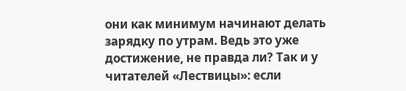они как минимум начинают делать зарядку по утрам. Ведь это уже достижение, не правда ли? Так и у читателей «Лествицы»: если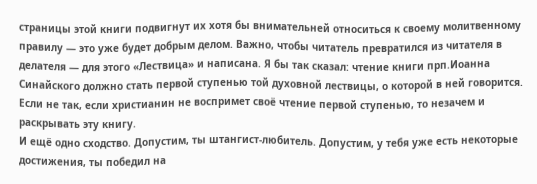страницы этой книги подвигнут их хотя бы внимательней относиться к своему молитвенному правилу — это уже будет добрым делом. Важно, чтобы читатель превратился из читателя в делателя — для этого «Лествица» и написана. Я бы так сказал: чтение книги прп.Иоанна Синайского должно стать первой ступенью той духовной лествицы, о которой в ней говорится. Если не так, если христианин не воспримет своё чтение первой ступенью, то незачем и раскрывать эту книгу.
И ещё одно сходство. Допустим, ты штангист-любитель. Допустим, у тебя уже есть некоторые достижения, ты победил на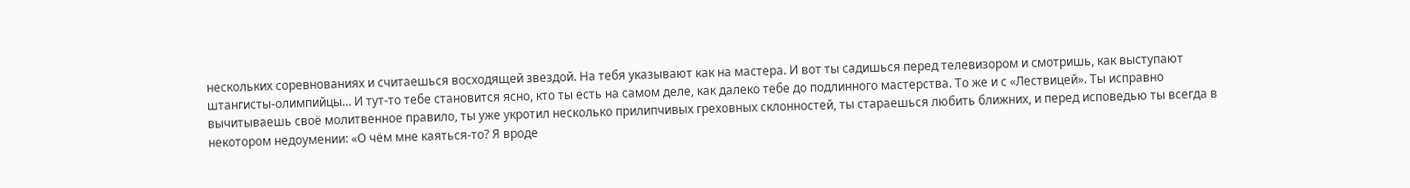нескольких соревнованиях и считаешься восходящей звездой. На тебя указывают как на мастера. И вот ты садишься перед телевизором и смотришь, как выступают штангисты-олимпийцы… И тут-то тебе становится ясно, кто ты есть на самом деле, как далеко тебе до подлинного мастерства. То же и с «Лествицей». Ты исправно вычитываешь своё молитвенное правило, ты уже укротил несколько прилипчивых греховных склонностей, ты стараешься любить ближних, и перед исповедью ты всегда в некотором недоумении: «О чём мне каяться-то? Я вроде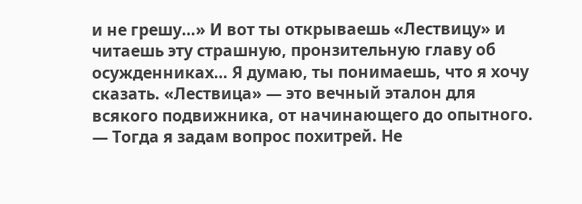и не грешу…» И вот ты открываешь «Лествицу» и читаешь эту страшную, пронзительную главу об осужденниках… Я думаю, ты понимаешь, что я хочу сказать. «Лествица» — это вечный эталон для всякого подвижника, от начинающего до опытного.
— Тогда я задам вопрос похитрей. Не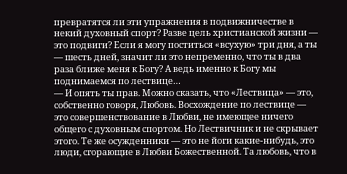превратятся ли эти упражнения в подвижничестве в некий духовный спорт? Разве цель христианской жизни — это подвиги? Если я могу поститься «всухую» три дня, а ты — шесть дней, значит ли это непременно, что ты в два раза ближе меня к Богу? А ведь именно к Богу мы поднимаемся по лествице…
— И опять ты прав. Можно сказать, что «Лествица» — это, собственно говоря, Любовь. Восхождение по лествице — это совершенствование в Любви, не имеющее ничего общего с духовным спортом. Но Лествичник и не скрывает этого. Те же осужденники — это не йоги какие-нибудь, это люди, сгорающие в Любви Божественной. Та любовь, что в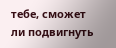тебе, сможет ли подвигнуть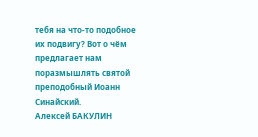тебя на что-то подобное их подвигу? Вот о чём предлагает нам поразмышлять святой преподобный Иоанн Синайский.
Алексей БАКУЛИН